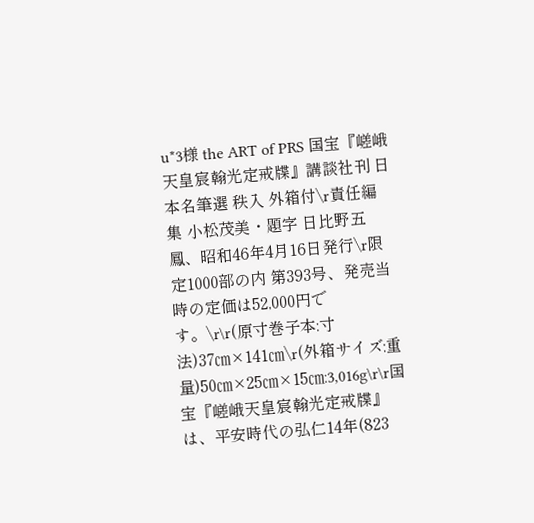u*3様 the ART of PRS 国宝『嵯峨天皇宸翰光定戒牒』講談社刊 日本名筆選 秩入 外箱付\r責任編集 小松茂美・題字 日比野五鳳、昭和46年4月16日発行\r限定1000部の内 第393号、発売当時の定価は52,000円です。\r\r(原寸巻子本:寸法)37㎝×141㎝\r(外箱サイズ:重量)50㎝×25㎝×15㎝:3,016g\r\r国宝『嵯峨天皇宸翰光定戒牒』は、平安時代の弘仁14年(823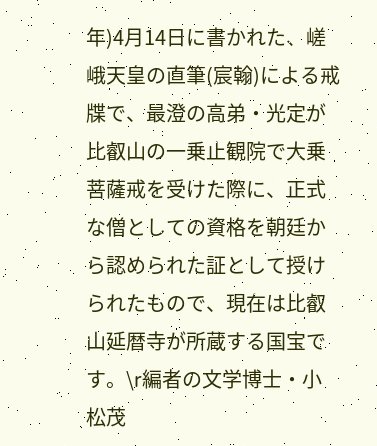年)4月14日に書かれた、嵯峨天皇の直筆(宸翰)による戒牒で、最澄の高弟・光定が比叡山の一乗止観院で大乗菩薩戒を受けた際に、正式な僧としての資格を朝廷から認められた証として授けられたもので、現在は比叡山延暦寺が所蔵する国宝です。\r編者の文学博士・小松茂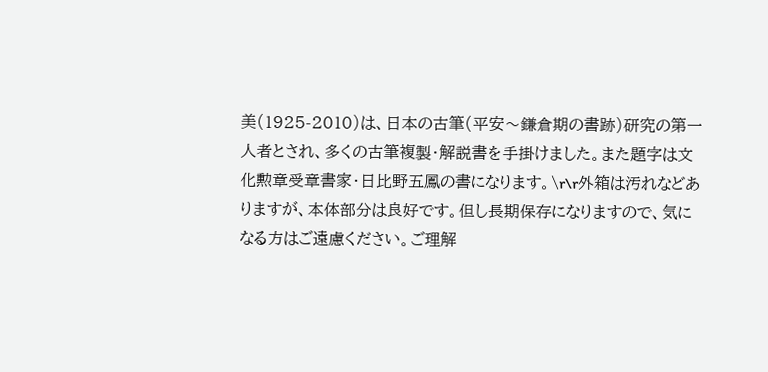美(1925-2010)は、日本の古筆(平安〜鎌倉期の書跡)研究の第一人者とされ、多くの古筆複製・解説書を手掛けました。また題字は文化勲章受章書家・日比野五鳳の書になります。\r\r外箱は汚れなどありますが、本体部分は良好です。但し長期保存になりますので、気になる方はご遠慮ください。ご理解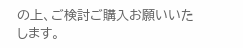の上、ご検討ご購入お願いいたします。